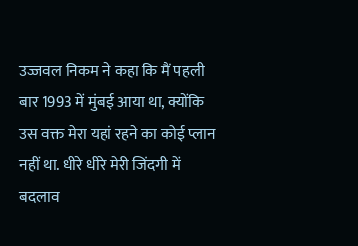उज्जवल निकम ने कहा कि मैं पहली बार 1993 में मुंबई आया था, क्योंकि उस वक्त मेरा यहां रहने का कोई प्लान नहीं था. धीरे धीरे मेरी जिंदगी में बदलाव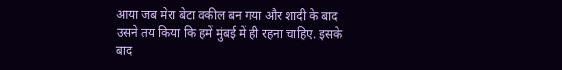आया जब मेरा बेटा वकील बन गया और शादी के बाद उसने तय किया कि हमें मुंबई में ही रहना चाहिए. इसके बाद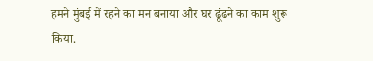हमने मुंबई में रहने का मन बनाया और घर ढूंढने का काम शुरू किया.